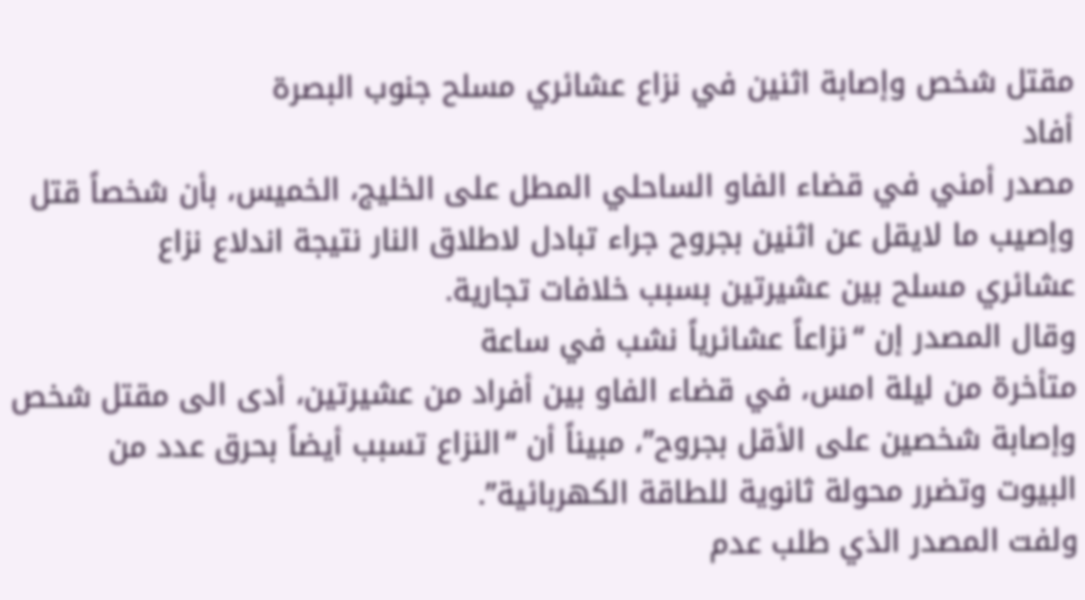مقتل شخص وإصابة اثنين في نزاع عشائري مسلح جنوب البصرة
أفاد
مصدر أمني في قضاء الفاو الساحلي المطل على الخليج، الخميس، بأن شخصاً قتل
وإصيب ما لايقل عن اثنين بجروح جراء تبادل لاطلاق النار نتيجة اندلاع نزاع
عشائري مسلح بين عشيرتين بسبب خلافات تجارية.
وقال المصدر إن “نزاعاً عشائرياً نشب في ساعة
متأخرة من ليلة امس، في قضاء الفاو بين أفراد من عشيرتين، أدى الى مقتل شخص
وإصابة شخصين على الأقل بجروح”، مبيناً أن “النزاع تسبب أيضاً بحرق عدد من
البيوت وتضرر محولة ثانوية للطاقة الكهربائية”.
ولفت المصدر الذي طلب عدم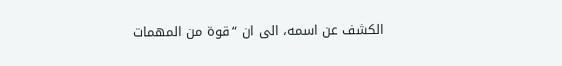الكشف عن اسمه، الى ان “قوة من المهمات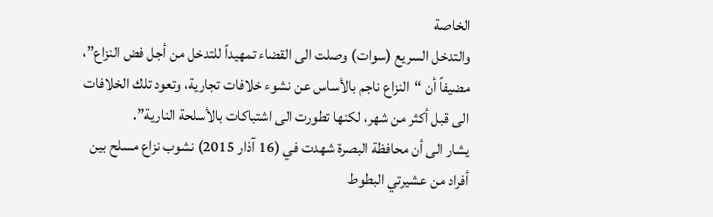الخاصة
والتدخل السريع (سوات) وصلت الى القضاء تمهيداً للتدخل من أجل فض النزاع”،
مضيفاً أن “النزاع ناجم بالأساس عن نشوء خلافات تجارية، وتعود تلك الخلافات
الى قبل أكثر من شهر، لكنها تطورت الى اشتباكات بالأسلحة النارية”.
يشار الى أن محافظة البصرة شهدت في (16 آذار 2015) نشوب نزاع مسلح بين
أفراد من عشيرتي البطوط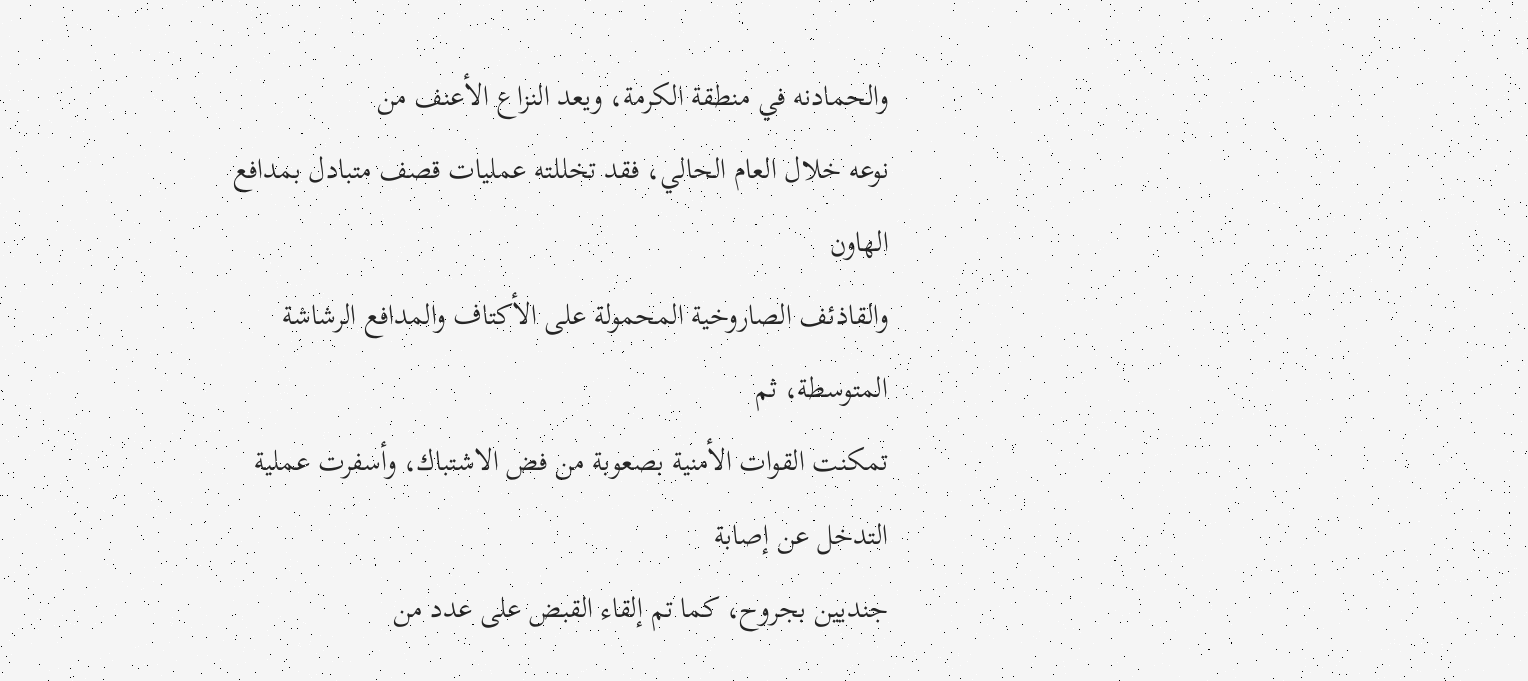والحمادنه في منطقة الكرمة، ويعد النزاع الأعنف من
نوعه خلال العام الحالي، فقد تخللته عمليات قصف متبادل بمدافع الهاون
والقاذئف الصاروخية المحمولة على الأكتاف والمدافع الرشاشة المتوسطة، ثم
تمكنت القوات الأمنية بصعوبة من فض الاشتباك، وأسفرت عملية التدخل عن إصابة
جنديين بجروح، كما تم إلقاء القبض على عدد من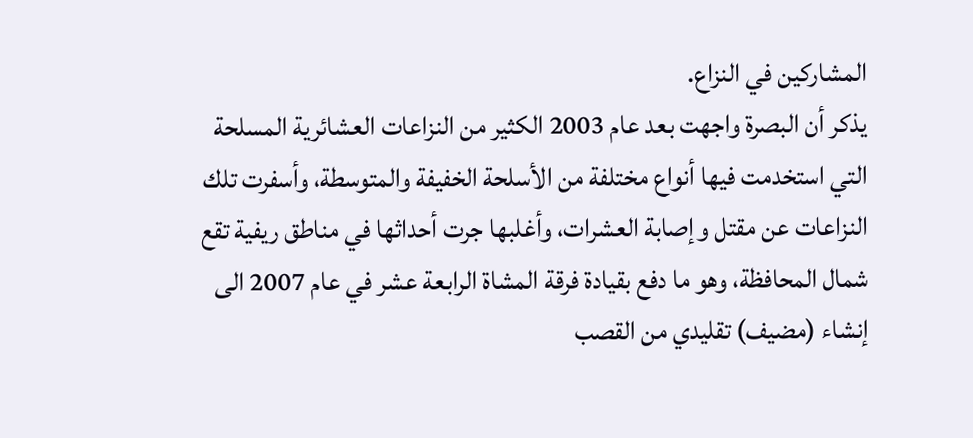المشاركين في النزاع.
يذكر أن البصرة واجهت بعد عام 2003 الكثير من النزاعات العشائرية المسلحة
التي استخدمت فيها أنواع مختلفة من الأسلحة الخفيفة والمتوسطة، وأسفرت تلك
النزاعات عن مقتل وإصابة العشرات، وأغلبها جرت أحداثها في مناطق ريفية تقع
شمال المحافظة، وهو ما دفع بقيادة فرقة المشاة الرابعة عشر في عام 2007 الى
إنشاء (مضيف) تقليدي من القصب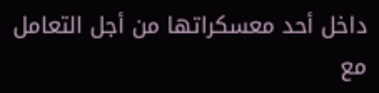داخل أحد معسكراتها من أجل التعامل مع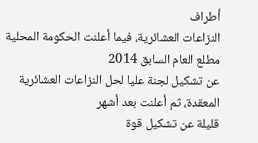أطراف
النزاعات العشائرية، فيما أعلنت الحكومة المحلية مطلع العام السابق 2014
عن تشكيل لجنة عليا لحل النزاعات العشائرية المعقدة، ثم أعلنت بعد أشهر
قليلة عن تشكيل قوة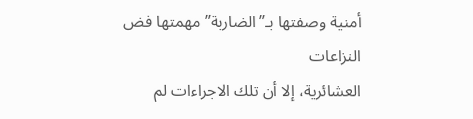أمنية وصفتها بـ”الضاربة” مهمتها فض النزاعات
العشائرية، إلا أن تلك الاجراءات لم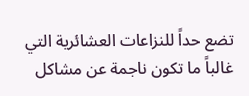تضع حداً للنزاعات العشائرية التي
غالباً ما تكون ناجمة عن مشاكل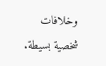وخلافات شخصية بسيطة.